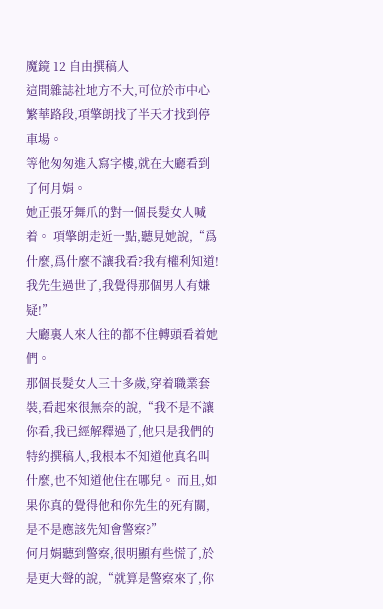魔鏡 12 自由撰稿人
這間雜誌社地方不大,可位於市中心繁華路段,項擎朗找了半天才找到停車場。
等他匆匆進入寫字樓,就在大廳看到了何月娟。
她正張牙舞爪的對一個長髮女人喊着。 項擎朗走近一點,聽見她說,“爲什麼,爲什麼不讓我看?我有權利知道!我先生過世了,我覺得那個男人有嫌疑!”
大廳裏人來人往的都不住轉頭看着她們。
那個長髮女人三十多歲,穿着職業套裝,看起來很無奈的說,“我不是不讓你看,我已經解釋過了,他只是我們的特約撰稿人,我根本不知道他真名叫什麼,也不知道他住在哪兒。 而且,如果你真的覺得他和你先生的死有關,是不是應該先知會警察?”
何月娟聽到警察,很明顯有些慌了,於是更大聲的說,“就算是警察來了,你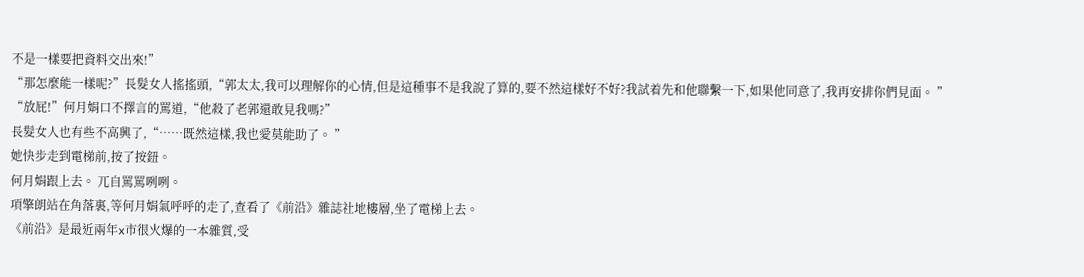不是一樣要把資料交出來!”
“那怎麼能一樣呢?”長髮女人搖搖頭,“郭太太,我可以理解你的心情,但是這種事不是我說了算的,要不然這樣好不好?我試着先和他聯繫一下,如果他同意了,我再安排你們見面。 ”
“放屁!”何月娟口不擇言的罵道,“他殺了老郭還敢見我嗎?”
長髮女人也有些不高興了,“……既然這樣,我也愛莫能助了。 ”
她快步走到電梯前,按了按鈕。
何月娟跟上去。 兀自罵罵咧咧。
項擎朗站在角落裏,等何月娟氣呼呼的走了,查看了《前沿》雜誌社地樓層,坐了電梯上去。
《前沿》是最近兩年x市很火爆的一本雜質,受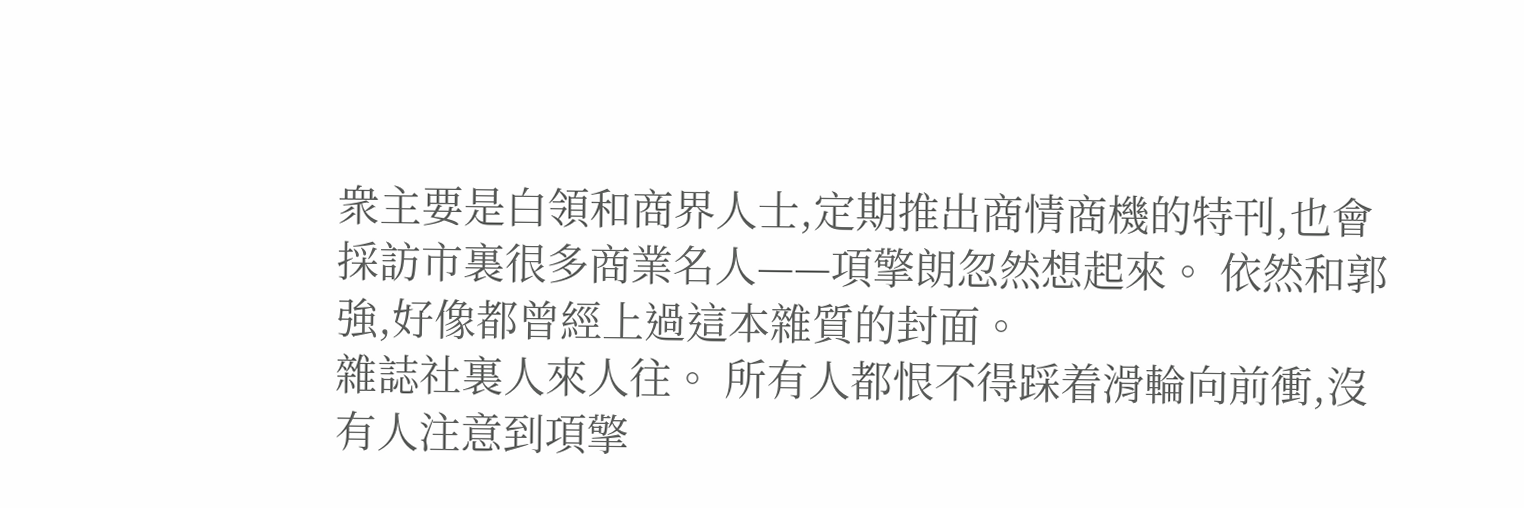衆主要是白領和商界人士,定期推出商情商機的特刊,也會採訪市裏很多商業名人——項擎朗忽然想起來。 依然和郭強,好像都曾經上過這本雜質的封面。
雜誌社裏人來人往。 所有人都恨不得踩着滑輪向前衝,沒有人注意到項擎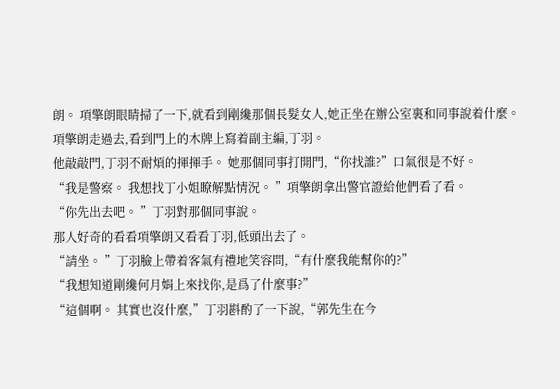朗。 項擎朗眼睛掃了一下,就看到剛纔那個長髮女人,她正坐在辦公室裏和同事說着什麼。
項擎朗走過去,看到門上的木牌上寫着副主編,丁羽。
他敲敲門,丁羽不耐煩的揮揮手。 她那個同事打開門,“你找誰?”口氣很是不好。
“我是警察。 我想找丁小姐瞭解點情況。 ”項擎朗拿出警官證給他們看了看。
“你先出去吧。 ”丁羽對那個同事說。
那人好奇的看看項擎朗又看看丁羽,低頭出去了。
“請坐。 ”丁羽臉上帶着客氣有禮地笑容問,“有什麼我能幫你的?”
“我想知道剛纔何月娟上來找你,是爲了什麼事?”
“這個啊。 其實也沒什麼,”丁羽斟酌了一下說,“郭先生在今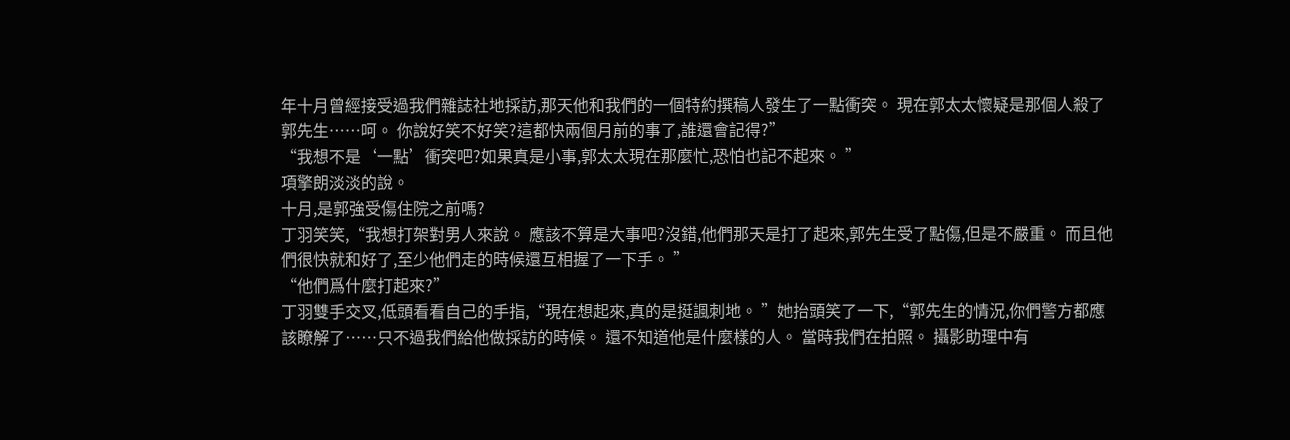年十月曾經接受過我們雜誌社地採訪,那天他和我們的一個特約撰稿人發生了一點衝突。 現在郭太太懷疑是那個人殺了郭先生……呵。 你說好笑不好笑?這都快兩個月前的事了,誰還會記得?”
“我想不是‘一點’衝突吧?如果真是小事,郭太太現在那麼忙,恐怕也記不起來。 ”
項擎朗淡淡的說。
十月,是郭強受傷住院之前嗎?
丁羽笑笑,“我想打架對男人來說。 應該不算是大事吧?沒錯,他們那天是打了起來,郭先生受了點傷,但是不嚴重。 而且他們很快就和好了,至少他們走的時候還互相握了一下手。 ”
“他們爲什麼打起來?”
丁羽雙手交叉,低頭看看自己的手指,“現在想起來,真的是挺諷刺地。 ”她抬頭笑了一下,“郭先生的情況,你們警方都應該瞭解了……只不過我們給他做採訪的時候。 還不知道他是什麼樣的人。 當時我們在拍照。 攝影助理中有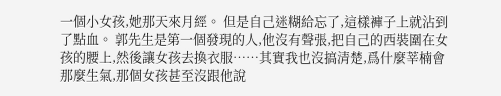一個小女孩,她那天來月經。 但是自己迷糊給忘了,這樣褲子上就沾到了點血。 郭先生是第一個發現的人,他沒有聲張,把自己的西裝圍在女孩的腰上,然後讓女孩去換衣服……其實我也沒搞清楚,爲什麼莘楠會那麼生氣,那個女孩甚至沒跟他說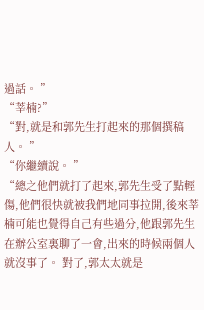過話。 ”
“莘楠?”
“對,就是和郭先生打起來的那個撰稿人。 ”
“你繼續說。 ”
“總之他們就打了起來,郭先生受了點輕傷,他們很快就被我們地同事拉開,後來莘楠可能也覺得自己有些過分,他跟郭先生在辦公室裏聊了一會,出來的時候兩個人就沒事了。 對了,郭太太就是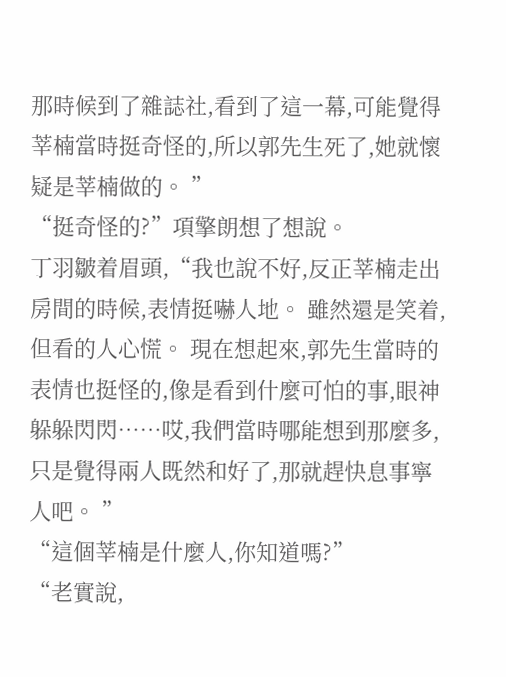那時候到了雜誌社,看到了這一幕,可能覺得莘楠當時挺奇怪的,所以郭先生死了,她就懷疑是莘楠做的。 ”
“挺奇怪的?”項擎朗想了想說。
丁羽皺着眉頭,“我也說不好,反正莘楠走出房間的時候,表情挺嚇人地。 雖然還是笑着,但看的人心慌。 現在想起來,郭先生當時的表情也挺怪的,像是看到什麼可怕的事,眼神躲躲閃閃……哎,我們當時哪能想到那麼多,只是覺得兩人既然和好了,那就趕快息事寧人吧。 ”
“這個莘楠是什麼人,你知道嗎?”
“老實說,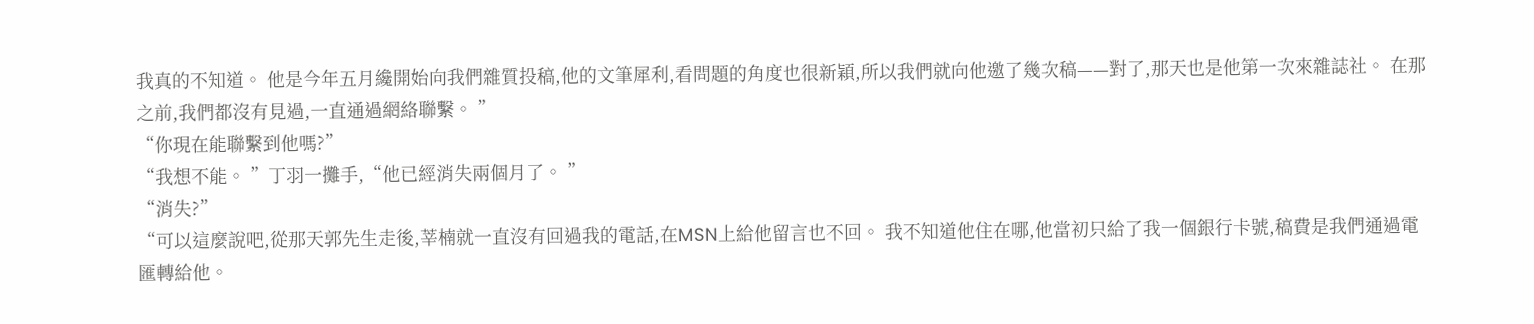我真的不知道。 他是今年五月纔開始向我們雜質投稿,他的文筆犀利,看問題的角度也很新穎,所以我們就向他邀了幾次稿——對了,那天也是他第一次來雜誌社。 在那之前,我們都沒有見過,一直通過網絡聯繫。 ”
“你現在能聯繫到他嗎?”
“我想不能。 ”丁羽一攤手,“他已經消失兩個月了。 ”
“消失?”
“可以這麼說吧,從那天郭先生走後,莘楠就一直沒有回過我的電話,在MSN上給他留言也不回。 我不知道他住在哪,他當初只給了我一個銀行卡號,稿費是我們通過電匯轉給他。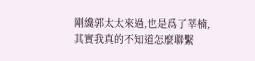剛纔郭太太來過,也是爲了莘楠,其實我真的不知道怎麼聯繫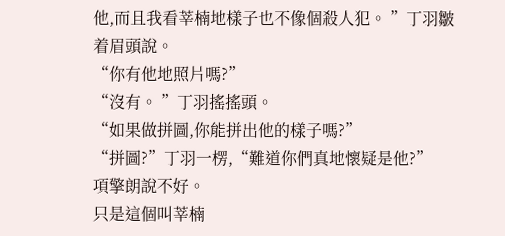他,而且我看莘楠地樣子也不像個殺人犯。 ”丁羽皺着眉頭說。
“你有他地照片嗎?”
“沒有。 ”丁羽搖搖頭。
“如果做拼圖,你能拼出他的樣子嗎?”
“拼圖?”丁羽一楞,“難道你們真地懷疑是他?”
項擎朗說不好。
只是這個叫莘楠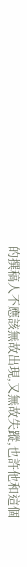的撰稿人不應該無故出現,又無故失蹤,也許他和這個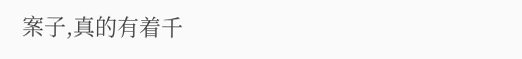案子,真的有着千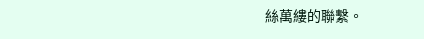絲萬縷的聯繫。